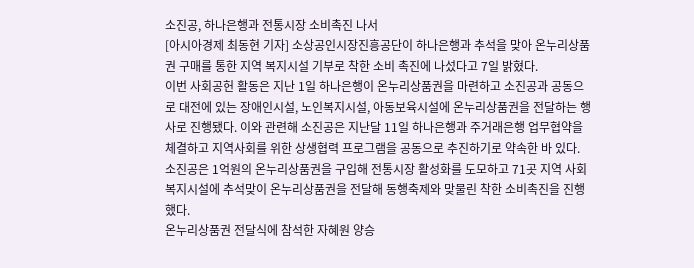소진공, 하나은행과 전통시장 소비촉진 나서
[아시아경제 최동현 기자] 소상공인시장진흥공단이 하나은행과 추석을 맞아 온누리상품권 구매를 통한 지역 복지시설 기부로 착한 소비 촉진에 나섰다고 7일 밝혔다.
이번 사회공헌 활동은 지난 1일 하나은행이 온누리상품권을 마련하고 소진공과 공동으로 대전에 있는 장애인시설, 노인복지시설, 아동보육시설에 온누리상품권을 전달하는 행사로 진행됐다. 이와 관련해 소진공은 지난달 11일 하나은행과 주거래은행 업무협약을 체결하고 지역사회를 위한 상생협력 프로그램을 공동으로 추진하기로 약속한 바 있다.
소진공은 1억원의 온누리상품권을 구입해 전통시장 활성화를 도모하고 71곳 지역 사회복지시설에 추석맞이 온누리상품권을 전달해 동행축제와 맞물린 착한 소비촉진을 진행했다.
온누리상품권 전달식에 참석한 자혜원 양승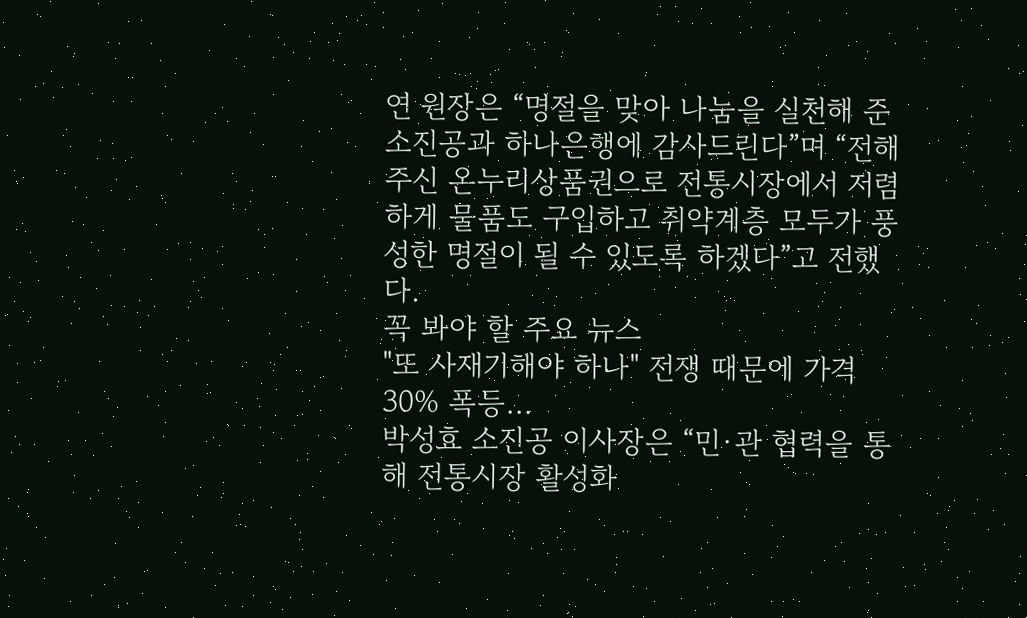연 원장은 “명절을 맞아 나눔을 실천해 준 소진공과 하나은행에 감사드린다”며 “전해주신 온누리상품권으로 전통시장에서 저렴하게 물품도 구입하고 취약계층 모두가 풍성한 명절이 될 수 있도록 하겠다”고 전했다.
꼭 봐야 할 주요 뉴스
"또 사재기해야 하나" 전쟁 때문에 가격 30% 폭등...
박성효 소진공 이사장은 “민·관 협력을 통해 전통시장 활성화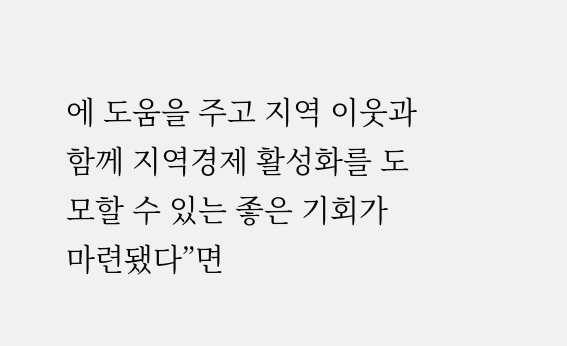에 도움을 주고 지역 이웃과 함께 지역경제 활성화를 도모할 수 있는 좋은 기회가 마련됐다”면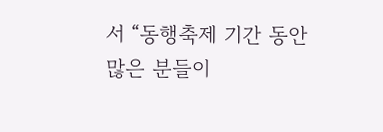서 “동행축제 기간 동안 많은 분들이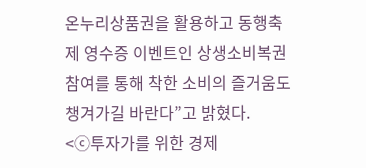온누리상품권을 활용하고 동행축제 영수증 이벤트인 상생소비복권 참여를 통해 착한 소비의 즐거움도 챙겨가길 바란다”고 밝혔다.
<ⓒ투자가를 위한 경제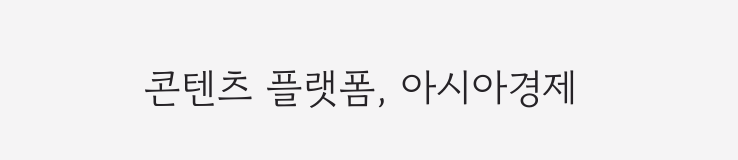콘텐츠 플랫폼, 아시아경제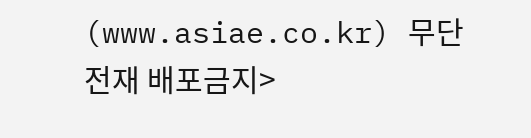(www.asiae.co.kr) 무단전재 배포금지>